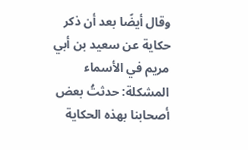وقال أيضًا بعد أن ذكر حكاية عن سعيد بن أبي مريم في الأسماء المشكلة: حدثتُ بعض أصحابنا بهذه الحكاية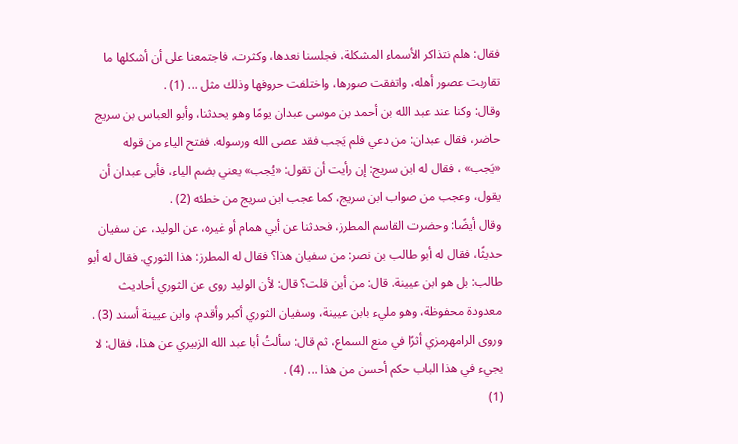فقال: هلم نتذاكر الأسماء المشكلة، فجلسنا نعدها، وكثرت، فاجتمعنا على أن أشكلها ما تقاربت عصور أهله، واتفقت صورها، واختلفت حروفها وذلك مثل ... (1) .
وقال: وكنا عند عبد الله بن أحمد بن موسى عبدان يومًا وهو يحدثنا، وأبو العباس بن سريج حاضر، فقال عبدان: من دعي فلم يَجب فقد عصى الله ورسوله. ففتح الياء من قوله «يَجب» ، فقال له ابن سريج: إن رأيت أن تقول: «يُجب» يعني بضم الياء، فأبى عبدان أن يقول، وعجب من صواب ابن سريج، كما عجب ابن سريج من خطئه (2) .
وقال أيضًا: وحضرت القاسم المطرز، فحدثنا عن أبي همام أو غيره، عن الوليد، عن سفيان حديثًا، فقال له أبو طالب بن نصر: من سفيان هذا؟ فقال له المطرز: هذا الثوري. فقال له أبو طالب: بل هو ابن عيينة. قال: من أين قلت؟ قال: لأن الوليد روى عن الثوري أحاديث معدودة محفوظة، وهو مليء بابن عيينة، وسفيان الثوري أكبر وأقدم، وابن عيينة أسند (3) .
وروى الرامهرمزي أثرًا في منع السماع، ثم قال: سألتُ أبا عبد الله الزبيري عن هذا، فقال: لا يجيء في هذا الباب حكم أحسن من هذا ... (4) .
(1)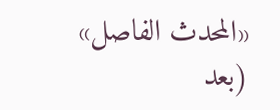«المحدث الفاصل» (بعد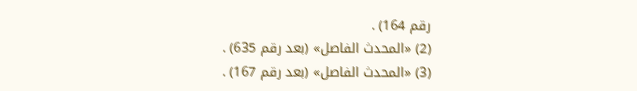رقم 164) .
(2) «المحدث الفاصل» (بعد رقم 635) .
(3) «المحدث الفاصل» (بعد رقم 167) .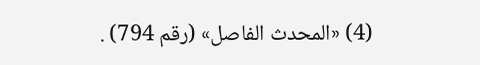(4) «المحدث الفاصل» (رقم 794) .